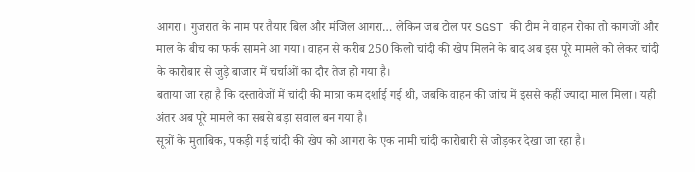आगरा। गुजरात के नाम पर तैयार बिल और मंजिल आगरा… लेकिन जब टोल पर SGST की टीम ने वाहन रोका तो कागजों और माल के बीच का फर्क सामने आ गया। वाहन से करीब 250 किलो चांदी की खेप मिलने के बाद अब इस पूरे मामले को लेकर चांदी के कारोबार से जुड़े बाजार में चर्चाओं का दौर तेज हो गया है।
बताया जा रहा है कि दस्तावेजों में चांदी की मात्रा कम दर्शाई गई थी, जबकि वाहन की जांच में इससे कहीं ज्यादा माल मिला। यही अंतर अब पूरे मामले का सबसे बड़ा सवाल बन गया है।
सूत्रों के मुताबिक, पकड़ी गई चांदी की खेप को आगरा के एक नामी चांदी कारोबारी से जोड़कर देखा जा रहा है।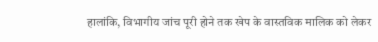हालांकि, विभागीय जांच पूरी होने तक खेप के वास्तविक मालिक को लेकर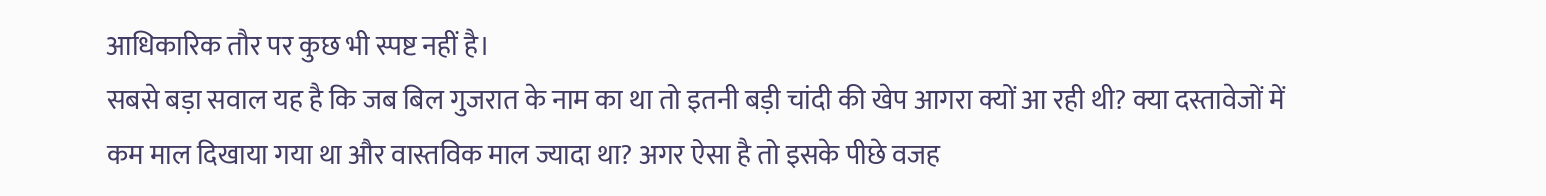आधिकारिक तौर पर कुछ भी स्पष्ट नहीं है।
सबसे बड़ा सवाल यह है कि जब बिल गुजरात के नाम का था तो इतनी बड़ी चांदी की खेप आगरा क्यों आ रही थी? क्या दस्तावेजों में कम माल दिखाया गया था और वास्तविक माल ज्यादा था? अगर ऐसा है तो इसके पीछे वजह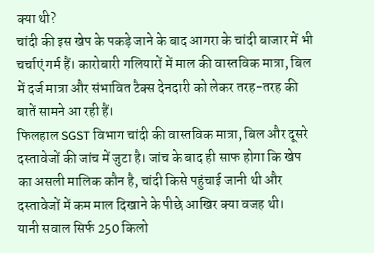क्या थी?
चांदी की इस खेप के पकड़े जाने के बाद आगरा के चांदी बाजार में भी चर्चाएं गर्म हैं। कारोबारी गलियारों में माल की वास्तविक मात्रा, बिल में दर्ज मात्रा और संभावित टैक्स देनदारी को लेकर तरह-तरह की बातें सामने आ रही हैं।
फिलहाल SGST विभाग चांदी की वास्तविक मात्रा, बिल और दूसरे दस्तावेजों की जांच में जुटा है। जांच के बाद ही साफ होगा कि खेप का असली मालिक कौन है, चांदी किसे पहुंचाई जानी थी और दस्तावेजों में कम माल दिखाने के पीछे आखिर क्या वजह थी।
यानी सवाल सिर्फ 250 किलो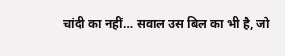चांदी का नहीं… सवाल उस बिल का भी है, जो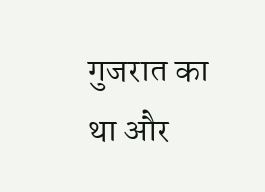गुजरात का था और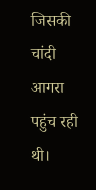जिसकी चांदी आगरा पहुंच रही थी।